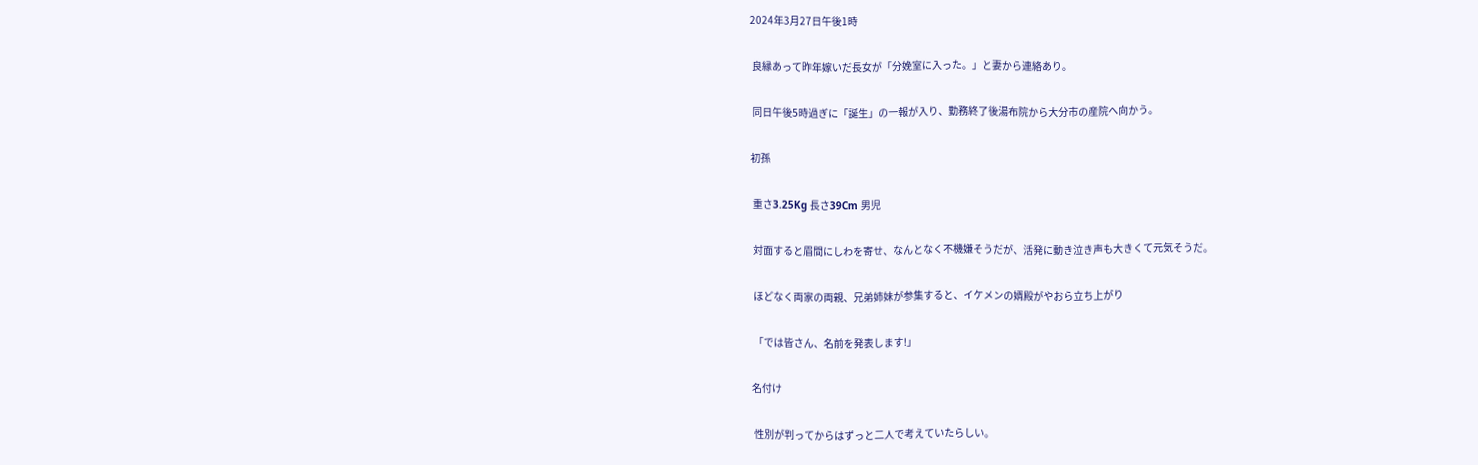2024年3月27日午後1時

 良縁あって昨年嫁いだ長女が「分娩室に入った。」と妻から連絡あり。

 同日午後5時過ぎに「誕生」の一報が入り、勤務終了後湯布院から大分市の産院へ向かう。

初孫

 重さ3.25Kg 長さ39Cm 男児

 対面すると眉間にしわを寄せ、なんとなく不機嫌そうだが、活発に動き泣き声も大きくて元気そうだ。

 ほどなく両家の両親、兄弟姉妹が参集すると、イケメンの婿殿がやおら立ち上がり

 「では皆さん、名前を発表します!」

名付け

 性別が判ってからはずっと二人で考えていたらしい。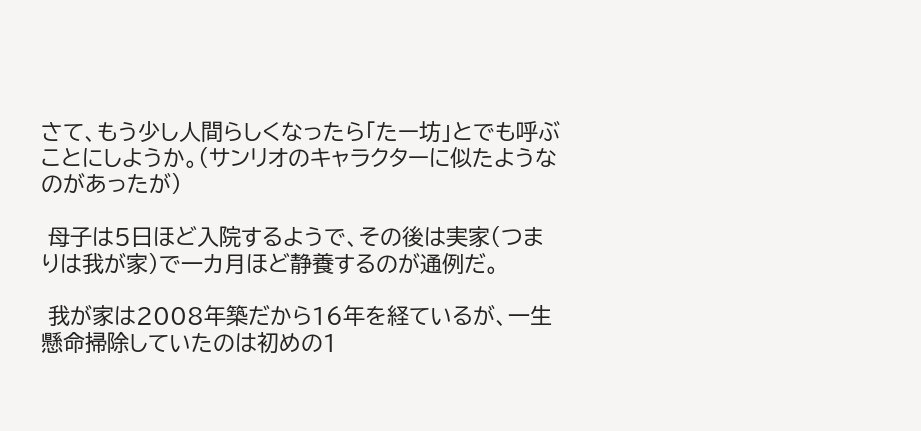さて、もう少し人間らしくなったら「たー坊」とでも呼ぶことにしようか。(サンリオのキャラクターに似たようなのがあったが)

 母子は5日ほど入院するようで、その後は実家(つまりは我が家)で一カ月ほど静養するのが通例だ。

 我が家は2008年築だから16年を経ているが、一生懸命掃除していたのは初めの1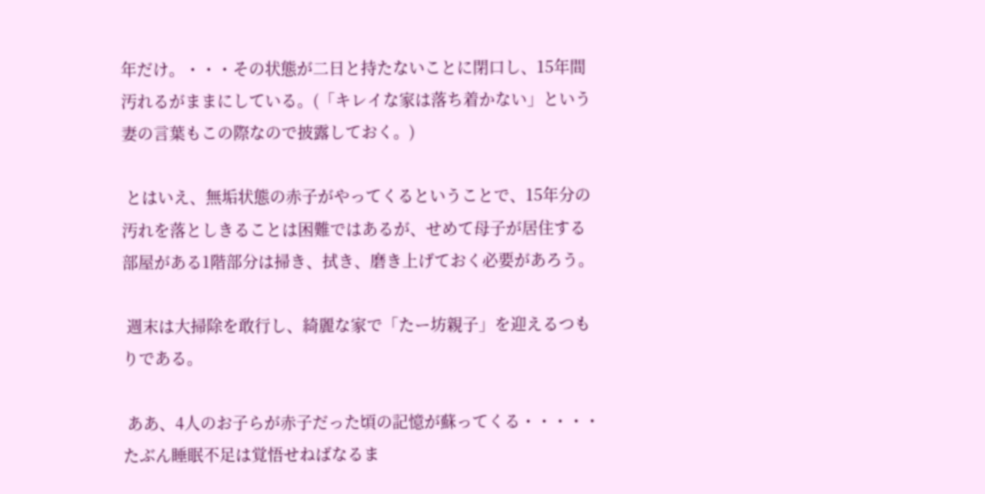年だけ。・・・その状態が二日と持たないことに閉口し、15年間汚れるがままにしている。(「キレイな家は落ち着かない」という妻の言葉もこの際なので披露しておく。)

 とはいえ、無垢状態の赤子がやってくるということで、15年分の汚れを落としきることは困難ではあるが、せめて母子が居住する部屋がある1階部分は掃き、拭き、磨き上げておく必要があろう。

 週末は大掃除を敢行し、綺麗な家で「たー坊親子」を迎えるつもりである。

 ああ、4人のお子らが赤子だった頃の記憶が蘇ってくる・・・・・たぶん睡眠不足は覚悟せねばなるま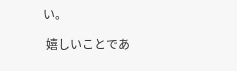い。

 嬉しいことであ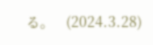る。   (2024.3.28)